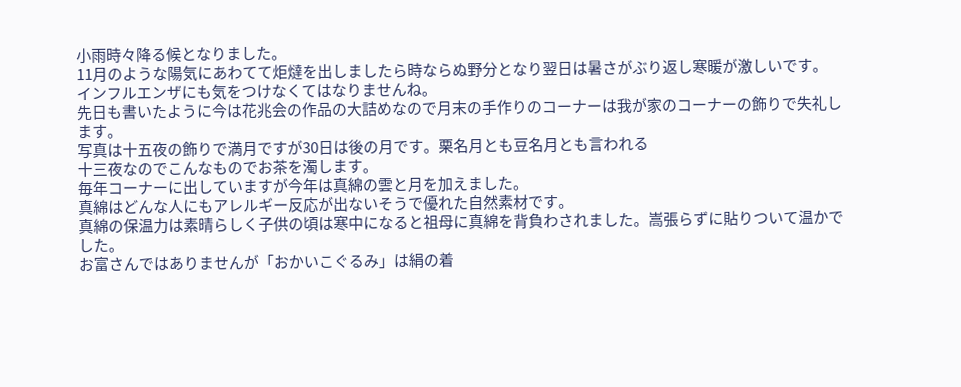小雨時々降る候となりました。
11月のような陽気にあわてて炬燵を出しましたら時ならぬ野分となり翌日は暑さがぶり返し寒暖が激しいです。
インフルエンザにも気をつけなくてはなりませんね。
先日も書いたように今は花兆会の作品の大詰めなので月末の手作りのコーナーは我が家のコーナーの飾りで失礼します。
写真は十五夜の飾りで満月ですが30日は後の月です。栗名月とも豆名月とも言われる
十三夜なのでこんなものでお茶を濁します。
毎年コーナーに出していますが今年は真綿の雲と月を加えました。
真綿はどんな人にもアレルギー反応が出ないそうで優れた自然素材です。
真綿の保温力は素晴らしく子供の頃は寒中になると祖母に真綿を背負わされました。嵩張らずに貼りついて温かでした。
お富さんではありませんが「おかいこぐるみ」は絹の着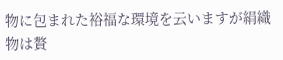物に包まれた裕福な環境を云いますが絹織物は贅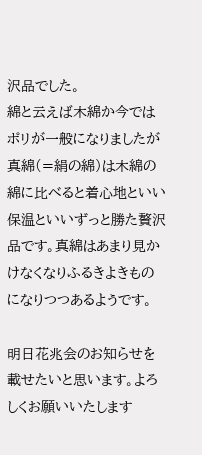沢品でした。
綿と云えば木綿か今ではポリが一般になりましたが真綿(=絹の綿)は木綿の綿に比べると着心地といい保温といいずっと勝た贅沢品です。真綿はあまり見かけなくなりふるきよきものになりつつあるようです。

明日花兆会のお知らせを載せたいと思います。よろしくお願いいたします